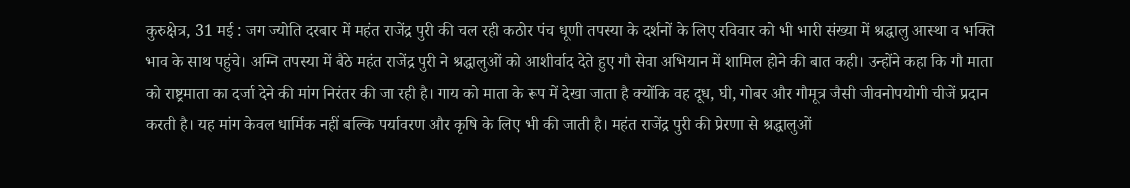कुरुक्षेत्र, 31 मई : जग ज्योति दरबार में महंत राजेंद्र पुरी की चल रही कठोर पंच धूणी तपस्या के दर्शनों के लिए रविवार को भी भारी संख्या में श्रद्धालु आस्था व भक्ति भाव के साथ पहुंचे। अग्नि तपस्या में बैठे महंत राजेंद्र पुरी ने श्रद्धालुओं को आशीर्वाद देते हुए गौ सेवा अभियान में शामिल होने की बात कही। उन्होंने कहा कि गौ माता को राष्ट्रमाता का दर्जा देने की मांग निरंतर की जा रही है। गाय को माता के रूप में देखा जाता है क्योंकि वह दूध, घी, गोबर और गौमूत्र जैसी जीवनोपयोगी चीजें प्रदान करती है। यह मांग केवल धार्मिक नहीं बल्कि पर्यावरण और कृषि के लिए भी की जाती है। महंत राजेंद्र पुरी की प्रेरणा से श्रद्धालुओं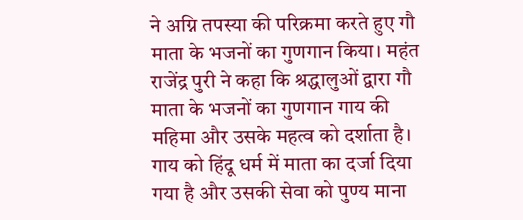ने अग्नि तपस्या की परिक्रमा करते हुए गौ माता के भजनों का गुणगान किया। महंत राजेंद्र पुरी ने कहा कि श्रद्धालुओं द्वारा गौ माता के भजनों का गुणगान गाय की महिमा और उसके महत्व को दर्शाता है। गाय को हिंदू धर्म में माता का दर्जा दिया गया है और उसकी सेवा को पुण्य माना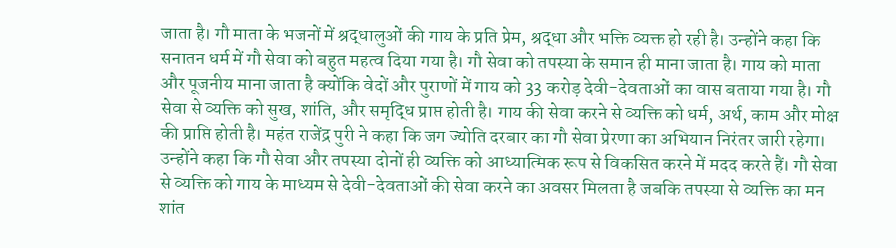जाता है। गौ माता के भजनों में श्रद्धालुओं की गाय के प्रति प्रेम, श्रद्धा और भक्ति व्यक्त हो रही है। उन्होंने कहा कि सनातन धर्म में गौ सेवा को बहुत महत्व दिया गया है। गौ सेवा को तपस्या के समान ही माना जाता है। गाय को माता और पूजनीय माना जाता है क्योंकि वेदों और पुराणों में गाय को 33 करोड़ देवी-देवताओं का वास बताया गया है। गौ सेवा से व्यक्ति को सुख, शांति, और समृद्धि प्राप्त होती है। गाय की सेवा करने से व्यक्ति को धर्म, अर्थ, काम और मोक्ष की प्राप्ति होती है। महंत राजेंद्र पुरी ने कहा कि जग ज्योति दरबार का गौ सेवा प्रेरणा का अभियान निरंतर जारी रहेगा। उन्होंने कहा कि गौ सेवा और तपस्या दोनों ही व्यक्ति को आध्यात्मिक रूप से विकसित करने में मदद करते हैं। गौ सेवा से व्यक्ति को गाय के माध्यम से देवी-देवताओं की सेवा करने का अवसर मिलता है जबकि तपस्या से व्यक्ति का मन शांत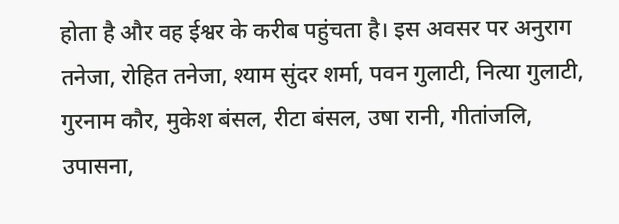होता है और वह ईश्वर के करीब पहुंचता है। इस अवसर पर अनुराग तनेजा, रोहित तनेजा, श्याम सुंदर शर्मा, पवन गुलाटी, नित्या गुलाटी, गुरनाम कौर, मुकेश बंसल, रीटा बंसल, उषा रानी, गीतांजलि, उपासना,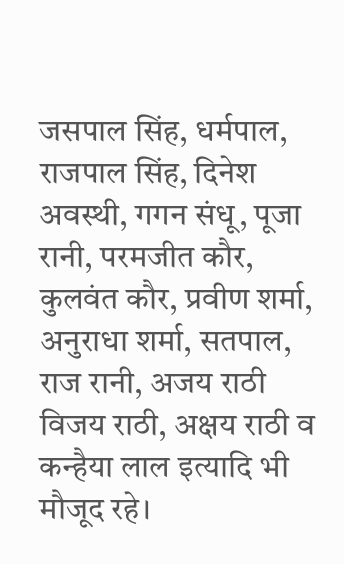जसपाल सिंह, धर्मपाल, राजपाल सिंह, दिनेश अवस्थी, गगन संधू, पूजा रानी, परमजीत कौर, कुलवंत कौर, प्रवीण शर्मा, अनुराधा शर्मा, सतपाल, राज रानी, अजय राठी विजय राठी, अक्षय राठी व कन्हैया लाल इत्यादि भी मौजूद रहे।